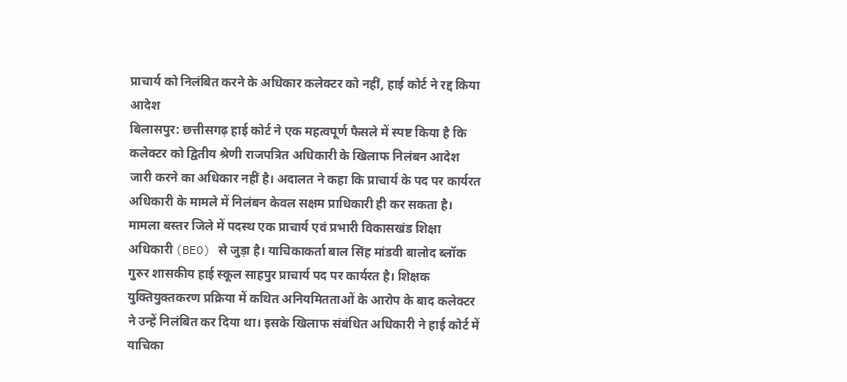प्राचार्य को निलंबित करने के अधिकार कलेक्टर को नहीं, हाई कोर्ट ने रद्द किया आदेश
बिलासपुर: छत्तीसगढ़ हाई कोर्ट ने एक महत्वपूर्ण फैसले में स्पष्ट किया है कि कलेक्टर को द्वितीय श्रेणी राजपत्रित अधिकारी के खिलाफ निलंबन आदेश जारी करने का अधिकार नहीं है। अदालत ने कहा कि प्राचार्य के पद पर कार्यरत अधिकारी के मामले में निलंबन केवल सक्षम प्राधिकारी ही कर सकता है।
मामला बस्तर जिले में पदस्थ एक प्राचार्य एवं प्रभारी विकासखंड शिक्षा अधिकारी (BEO) से जुड़ा है। याचिकाकर्ता बाल सिंह मांडवी बालोद ब्लॉक गुरुर शासकीय हाई स्कूल साहपुर प्राचार्य पद पर कार्यरत है। शिक्षक युक्तियुक्तकरण प्रक्रिया में कथित अनियमितताओं के आरोप के बाद कलेक्टर ने उन्हें निलंबित कर दिया था। इसके खिलाफ संबंधित अधिकारी ने हाई कोर्ट में याचिका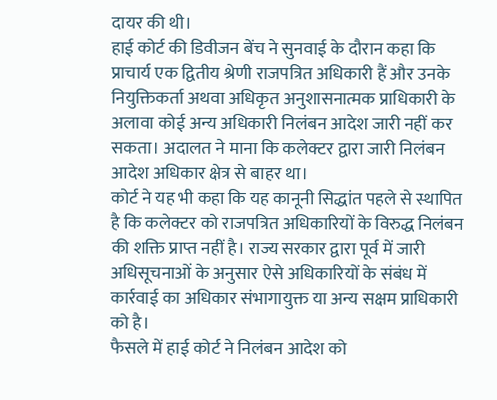दायर की थी।
हाई कोर्ट की डिवीजन बेंच ने सुनवाई के दौरान कहा कि प्राचार्य एक द्वितीय श्रेणी राजपत्रित अधिकारी हैं और उनके नियुक्तिकर्ता अथवा अधिकृत अनुशासनात्मक प्राधिकारी के अलावा कोई अन्य अधिकारी निलंबन आदेश जारी नहीं कर सकता। अदालत ने माना कि कलेक्टर द्वारा जारी निलंबन आदेश अधिकार क्षेत्र से बाहर था।
कोर्ट ने यह भी कहा कि यह कानूनी सिद्धांत पहले से स्थापित है कि कलेक्टर को राजपत्रित अधिकारियों के विरुद्ध निलंबन की शक्ति प्राप्त नहीं है। राज्य सरकार द्वारा पूर्व में जारी अधिसूचनाओं के अनुसार ऐसे अधिकारियों के संबंध में कार्रवाई का अधिकार संभागायुक्त या अन्य सक्षम प्राधिकारी को है।
फैसले में हाई कोर्ट ने निलंबन आदेश को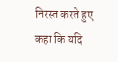निरस्त करते हुए कहा कि यदि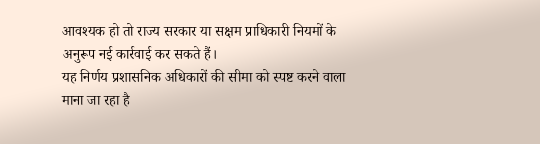आवश्यक हो तो राज्य सरकार या सक्षम प्राधिकारी नियमों के अनुरूप नई कार्रवाई कर सकते हैं।
यह निर्णय प्रशासनिक अधिकारों की सीमा को स्पष्ट करने वाला माना जा रहा है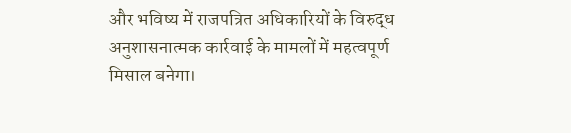और भविष्य में राजपत्रित अधिकारियों के विरुद्ध अनुशासनात्मक कार्रवाई के मामलों में महत्वपूर्ण मिसाल बनेगा।